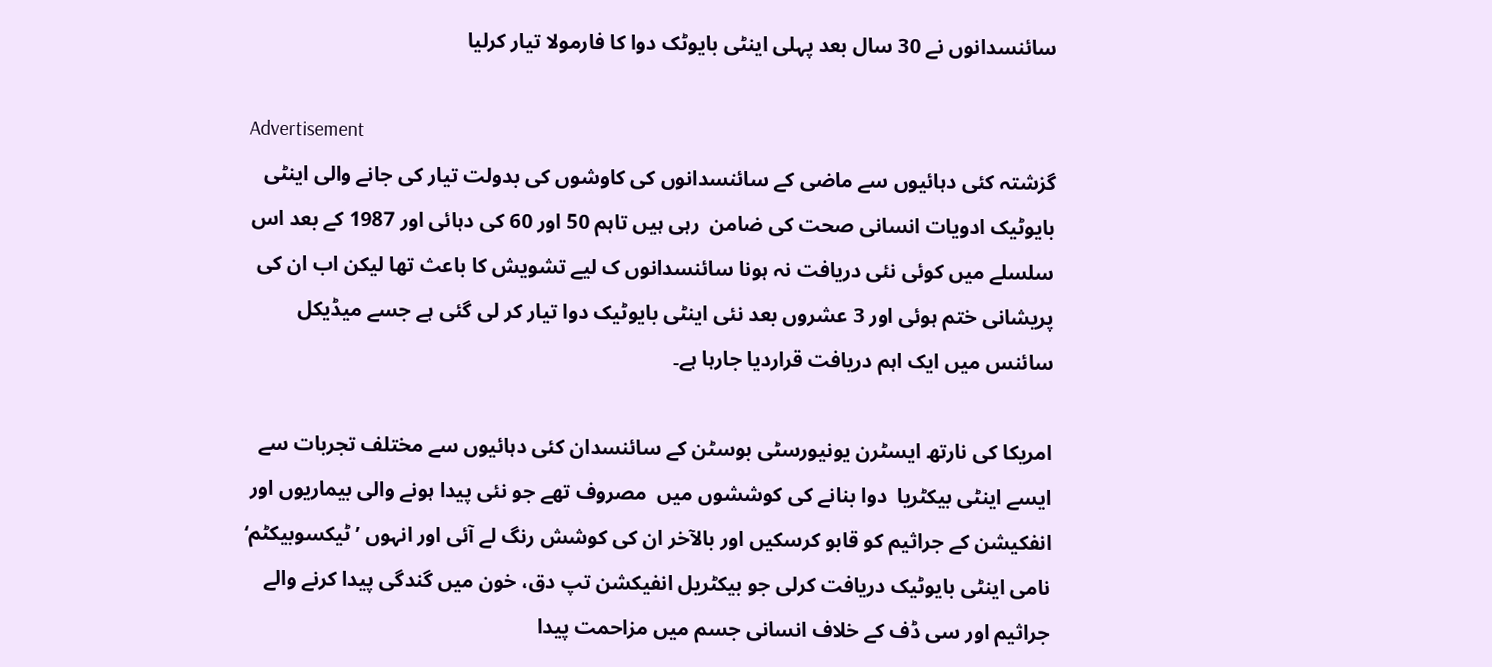سائنسدانوں نے 30 سال بعد پہلی اینٹی بایوٹک دوا کا فارمولا تیار کرلیا

Advertisement
گزشتہ کئی دہائیوں سے ماضی کے سائنسدانوں کی کاوشوں کی بدولت تیار کی جانے والی اینٹی بایوٹیک ادویات انسانی صحت کی ضامن  رہی ہیں تاہم 50 اور 60 کی دہائی اور 1987 کے بعد اس سلسلے میں کوئی نئی دریافت نہ ہونا سائنسدانوں ک لیے تشویش کا باعث تھا لیکن اب ان کی پریشانی ختم ہوئی اور 3 عشروں بعد نئی اینٹی بایوٹیک دوا تیار کر لی گئی ہے جسے میڈیکل سائنس میں ایک اہم دریافت قراردیا جارہا ہے۔

امریکا کی نارتھ ایسٹرن یونیورسٹی بوسٹن کے سائنسدان کئی دہائیوں سے مختلف تجربات سے ایسے اینٹی بیکٹریا  دوا بنانے کی کوششوں میں  مصروف تھے جو نئی پیدا ہونے والی بیماریوں اور انفکیشن کے جراثیم کو قابو کرسکیں اور بالآخر ان کی کوشش رنگ لے آئی اور انہوں ’ٹیکسوبیکٹم‘ نامی اینٹی بایوٹیک دریافت کرلی جو بیکٹریل انفیکشن تپ دق، خون میں گندگی پیدا کرنے والے جراثیم اور سی ڈف کے خلاف انسانی جسم میں مزاحمت پیدا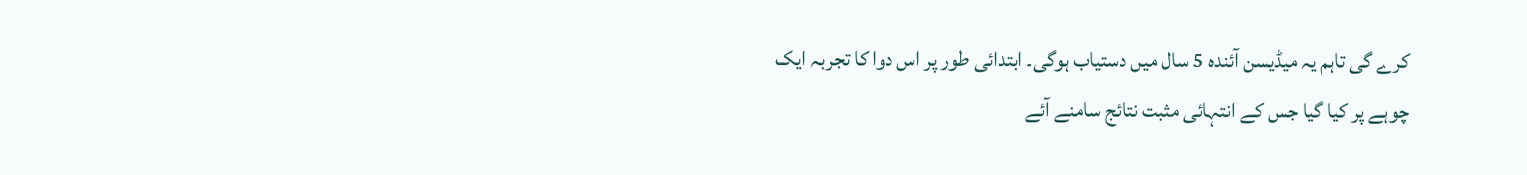کرے گی تاہم یہ میڈیسن آئندہ 5 سال میں دستیاب ہوگی۔ ابتدائی طور پر اس دوا کا تجربہ ایک چوہے پر کیا گیا جس کے انتہائی مثبت نتائج سامنے آئے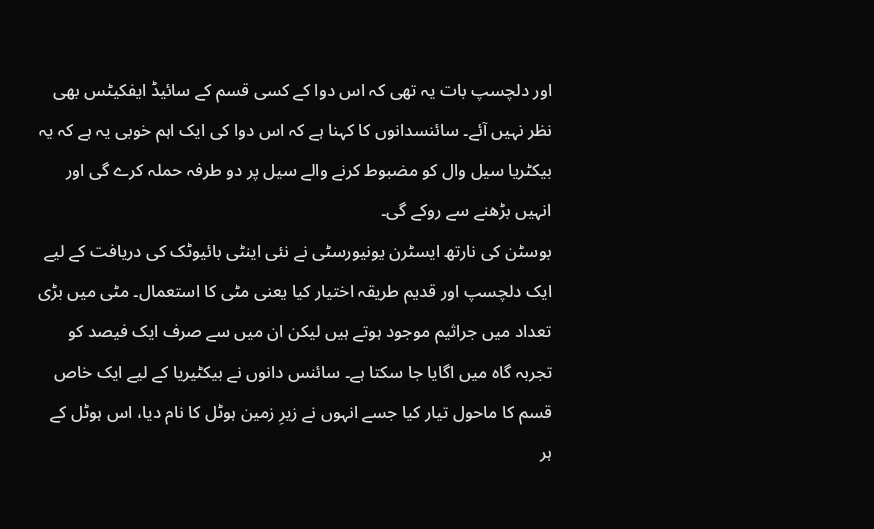اور دلچسپ بات یہ تھی کہ اس دوا کے کسی قسم کے سائیڈ ایفکیٹس بھی نظر نہیں آئے۔ سائنسدانوں کا کہنا ہے کہ اس دوا کی ایک اہم خوبی یہ ہے کہ یہ بیکٹریا سیل وال کو مضبوط کرنے والے سیل پر دو طرفہ حملہ کرے گی اور انہیں بڑھنے سے روکے گی۔
بوسٹن کی نارتھ ایسٹرن یونیورسٹی نے نئی اینٹی بائیوٹک کی دریافت کے لیے ایک دلچسپ اور قدیم طریقہ اختیار کیا یعنی مٹی کا استعمال۔ مٹی میں بڑی تعداد میں جراثیم موجود ہوتے ہیں لیکن ان میں سے صرف ایک فیصد کو تجربہ گاہ میں اگایا جا سکتا ہے۔ سائنس دانوں نے بیکٹیریا کے لیے ایک خاص قسم کا ماحول تیار کیا جسے انہوں نے زیرِ زمین ہوٹل کا نام دیا، اس ہوٹل کے ہر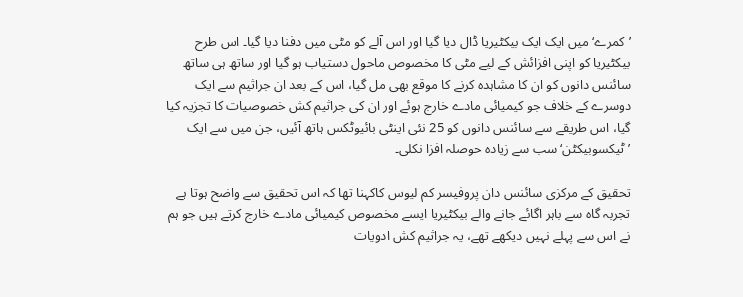’کمرے‘ میں ایک ایک بیکٹیریا ڈال دیا گیا اور اس آلے کو مٹی میں دفنا دیا گیا۔ اس طرح بیکٹیریا کو اپنی افزائش کے لیے مٹی کا مخصوص ماحول دستیاب ہو گیا اور ساتھ ہی ساتھ سائنس دانوں کو ان کا مشاہدہ کرنے کا موقع بھی مل گیا، اس کے بعد ان جراثیم سے ایک دوسرے کے خلاف جو کیمیائی مادے خارج ہوئے اور ان کی جراثیم کش خصوصیات کا تجزیہ کیا گیا، اس طریقے سے سائنس دانوں کو 25 نئی اینٹی بائیوٹکس ہاتھ آئیں، جن میں سے ایک ’ٹیکسوبیکٹن‘ سب سے زیادہ حوصلہ افزا نکلی۔

تحقیق کے مرکزی سائنس دان پروفیسر کم لیوس کاکہنا تھا کہ اس تحقیق سے واضح ہوتا ہے تجربہ گاہ سے باہر اگائے جانے والے بیکٹیریا ایسے مخصوص کیمیائی مادے خارج کرتے ہیں جو ہم نے اس سے پہلے نہیں دیکھے تھے، یہ جراثیم کش ادویات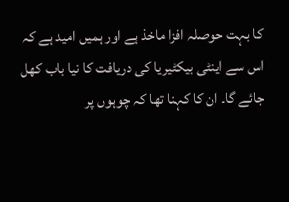کا بہت حوصلہ افزا ماخذ ہے اور ہمیں امید ہے کہ اس سے اینٹی بیکٹیریا کی دریافت کا نیا باب کھل جائے گا۔ ان کا کہنا تھا کہ چوہوں پر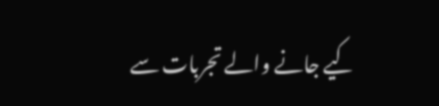کیے جانے والے تجربات سے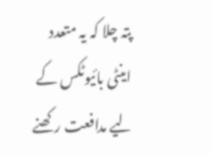پتہ چلا کہ یہ متعدد اینٹی بائیوٹکس کے لیے مدافعت رکھنے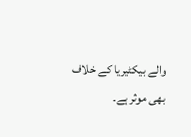والے بیکٹیریا کے خلاف بھی موثر ہے۔